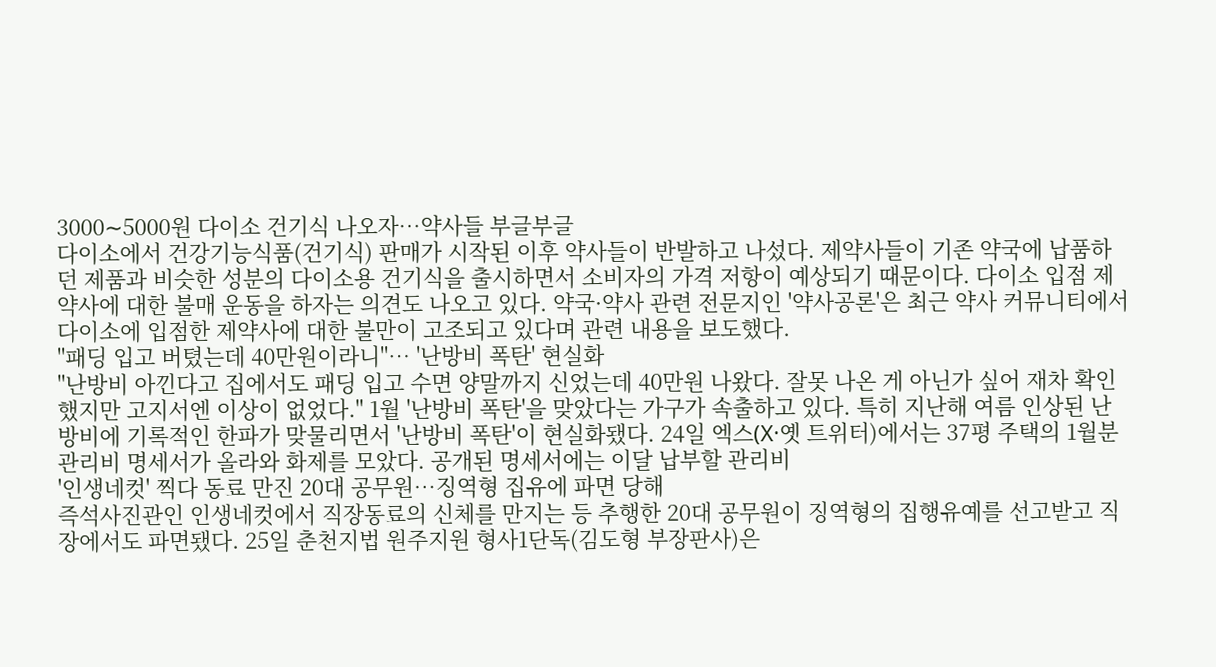3000∼5000원 다이소 건기식 나오자…약사들 부글부글
다이소에서 건강기능식품(건기식) 판매가 시작된 이후 약사들이 반발하고 나섰다. 제약사들이 기존 약국에 납품하던 제품과 비슷한 성분의 다이소용 건기식을 출시하면서 소비자의 가격 저항이 예상되기 때문이다. 다이소 입점 제약사에 대한 불매 운동을 하자는 의견도 나오고 있다. 약국·약사 관련 전문지인 '약사공론'은 최근 약사 커뮤니티에서 다이소에 입점한 제약사에 대한 불만이 고조되고 있다며 관련 내용을 보도했다.
"패딩 입고 버텼는데 40만원이라니"… '난방비 폭탄' 현실화
"난방비 아낀다고 집에서도 패딩 입고 수면 양말까지 신었는데 40만원 나왔다. 잘못 나온 게 아닌가 싶어 재차 확인했지만 고지서엔 이상이 없었다." 1월 '난방비 폭탄'을 맞았다는 가구가 속출하고 있다. 특히 지난해 여름 인상된 난방비에 기록적인 한파가 맞물리면서 '난방비 폭탄'이 현실화됐다. 24일 엑스(X·옛 트위터)에서는 37평 주택의 1월분 관리비 명세서가 올라와 화제를 모았다. 공개된 명세서에는 이달 납부할 관리비
'인생네컷' 찍다 동료 만진 20대 공무원…징역형 집유에 파면 당해
즉석사진관인 인생네컷에서 직장동료의 신체를 만지는 등 추행한 20대 공무원이 징역형의 집행유예를 선고받고 직장에서도 파면됐다. 25일 춘천지법 원주지원 형사1단독(김도형 부장판사)은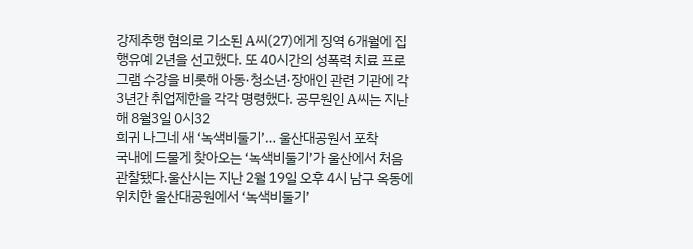강제추행 혐의로 기소된 A씨(27)에게 징역 6개월에 집행유예 2년을 선고했다. 또 40시간의 성폭력 치료 프로그램 수강을 비롯해 아동·청소년·장애인 관련 기관에 각 3년간 취업제한을 각각 명령했다. 공무원인 A씨는 지난해 8월3일 0시32
희귀 나그네 새 ‘녹색비둘기’… 울산대공원서 포착
국내에 드물게 찾아오는 ‘녹색비둘기’가 울산에서 처음 관찰됐다.울산시는 지난 2월 19일 오후 4시 남구 옥동에 위치한 울산대공원에서 ‘녹색비둘기’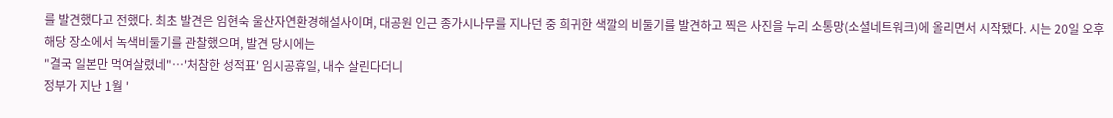를 발견했다고 전했다. 최초 발견은 임현숙 울산자연환경해설사이며, 대공원 인근 종가시나무를 지나던 중 희귀한 색깔의 비둘기를 발견하고 찍은 사진을 누리 소통망(소셜네트워크)에 올리면서 시작됐다. 시는 20일 오후 해당 장소에서 녹색비둘기를 관찰했으며, 발견 당시에는
"결국 일본만 먹여살렸네"…'처참한 성적표' 임시공휴일, 내수 살린다더니
정부가 지난 1월 '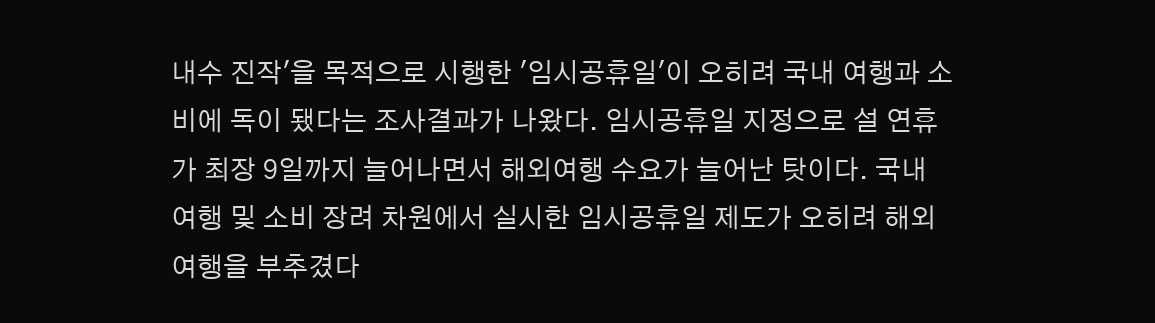내수 진작'을 목적으로 시행한 '임시공휴일'이 오히려 국내 여행과 소비에 독이 됐다는 조사결과가 나왔다. 임시공휴일 지정으로 설 연휴가 최장 9일까지 늘어나면서 해외여행 수요가 늘어난 탓이다. 국내 여행 및 소비 장려 차원에서 실시한 임시공휴일 제도가 오히려 해외여행을 부추겼다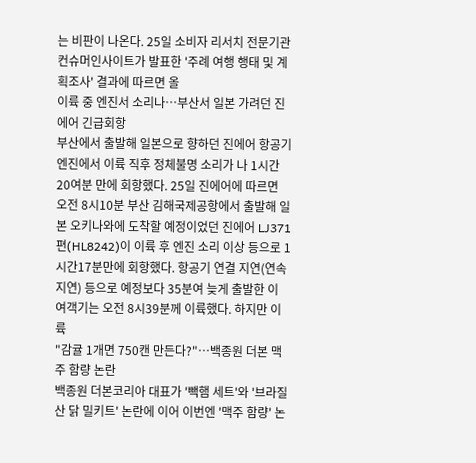는 비판이 나온다. 25일 소비자 리서치 전문기관 컨슈머인사이트가 발표한 '주례 여행 행태 및 계획조사' 결과에 따르면 올
이륙 중 엔진서 소리나…부산서 일본 가려던 진에어 긴급회항
부산에서 출발해 일본으로 향하던 진에어 항공기 엔진에서 이륙 직후 정체불명 소리가 나 1시간20여분 만에 회항했다. 25일 진에어에 따르면 오전 8시10분 부산 김해국제공항에서 출발해 일본 오키나와에 도착할 예정이었던 진에어 LJ371편(HL8242)이 이륙 후 엔진 소리 이상 등으로 1시간17분만에 회항했다. 항공기 연결 지연(연속 지연) 등으로 예정보다 35분여 늦게 출발한 이 여객기는 오전 8시39분께 이륙했다. 하지만 이륙
"감귤 1개면 750캔 만든다?"…백종원 더본 맥주 함량 논란
백종원 더본코리아 대표가 '빽햄 세트'와 '브라질산 닭 밀키트' 논란에 이어 이번엔 '맥주 함량' 논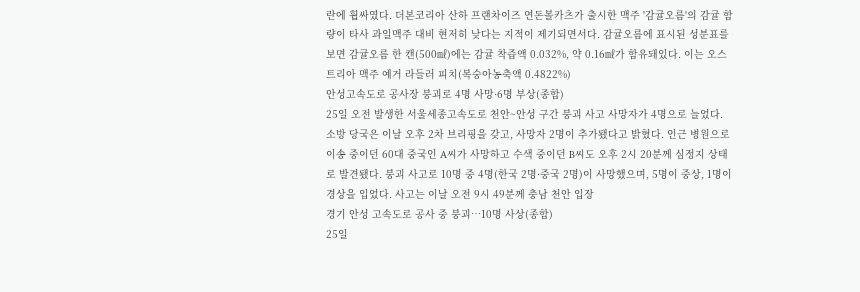란에 휩싸였다. 더본코리아 산하 프랜차이즈 연돈볼카츠가 출시한 맥주 '감귤오름'의 감귤 함량이 타사 과일맥주 대비 현저히 낮다는 지적이 제기되면서다. 감귤오름에 표시된 성분표를 보면 감귤오름 한 캔(500㎖)에는 감귤 착즙액 0.032%, 약 0.16㎖가 함유돼있다. 이는 오스트리아 맥주 예거 라들러 피치(복숭아농축액 0.4822%)
안성고속도로 공사장 붕괴로 4명 사망·6명 부상(종합)
25일 오전 발생한 서울세종고속도로 천안~안성 구간 붕괴 사고 사망자가 4명으로 늘었다. 소방 당국은 이날 오후 2차 브리핑을 갖고, 사망자 2명이 추가됐다고 밝혔다. 인근 병원으로 이송 중이던 60대 중국인 A씨가 사망하고 수색 중이던 B씨도 오후 2시 20분께 심정지 상태로 발견됐다. 붕괴 사고로 10명 중 4명(한국 2명·중국 2명)이 사망했으며, 5명이 중상, 1명이 경상을 입었다. 사고는 이날 오전 9시 49분께 충남 천안 입장
경기 안성 고속도로 공사 중 붕괴…10명 사상(종합)
25일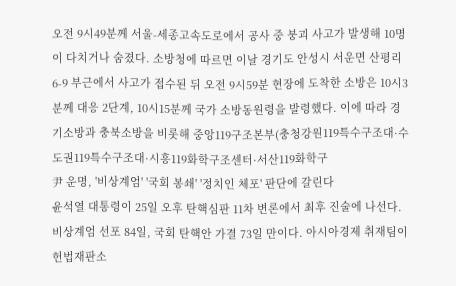오전 9시49분께 서울-세종고속도로에서 공사 중 붕괴 사고가 발생해 10명이 다치거나 숨졌다. 소방청에 따르면 이날 경기도 안성시 서운면 산평리 6-9 부근에서 사고가 접수된 뒤 오전 9시59분 현장에 도착한 소방은 10시3분께 대응 2단계, 10시15분께 국가 소방동원령을 발령했다. 이에 따라 경기소방과 충북소방을 비롯해 중앙119구조본부(충청강원119특수구조대·수도권119특수구조대·시흥119화학구조센터·서산119화학구
尹 운명, '비상계엄' '국회 봉쇄' '정치인 체포' 판단에 갈린다
윤석열 대통령이 25일 오후 탄핵심판 11차 변론에서 최후 진술에 나선다. 비상계엄 선포 84일, 국회 탄핵안 가결 73일 만이다. 아시아경제 취재팀이 헌법재판소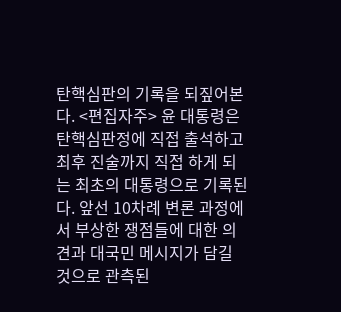탄핵심판의 기록을 되짚어본다. <편집자주> 윤 대통령은 탄핵심판정에 직접 출석하고 최후 진술까지 직접 하게 되는 최초의 대통령으로 기록된다. 앞선 10차례 변론 과정에서 부상한 쟁점들에 대한 의견과 대국민 메시지가 담길 것으로 관측된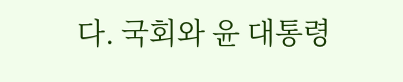다. 국회와 윤 대통령